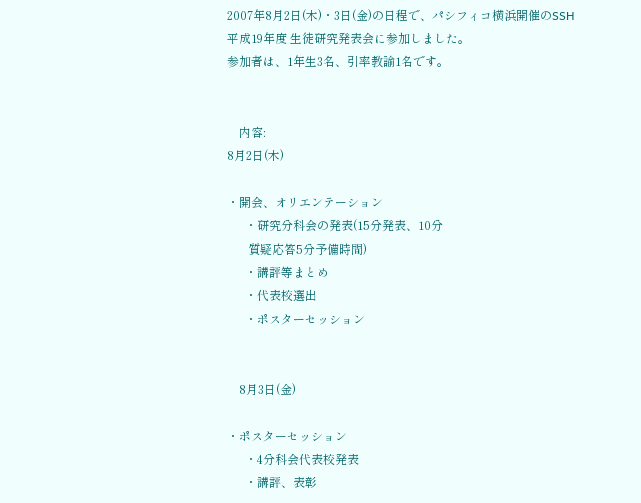2007年8月2日(木)・3日(金)の日程で、パシフィコ横浜開催のSSH
平成19年度 生徒研究発表会に参加しました。
参加者は、1年生3名、引率教諭1名です。


    内容:
8月2日(木)

・開会、オリエンテーション
      ・研究分科会の発表(15分発表、10分
       質疑応答5分予備時間)
      ・講評等まとめ
      ・代表校選出
      ・ポスターセッション


    8月3日(金)

・ポスターセッション
      ・4分科会代表校発表
      ・講評、表彰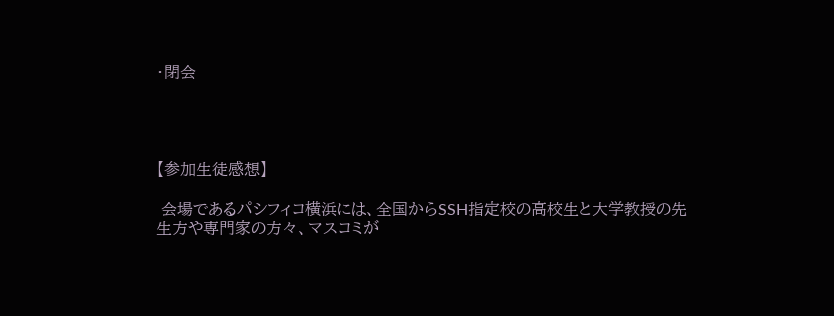・閉会




【参加生徒感想】

 会場であるパシフィコ横浜には、全国からSSH指定校の高校生と大学教授の先生方や専門家の方々、マスコミが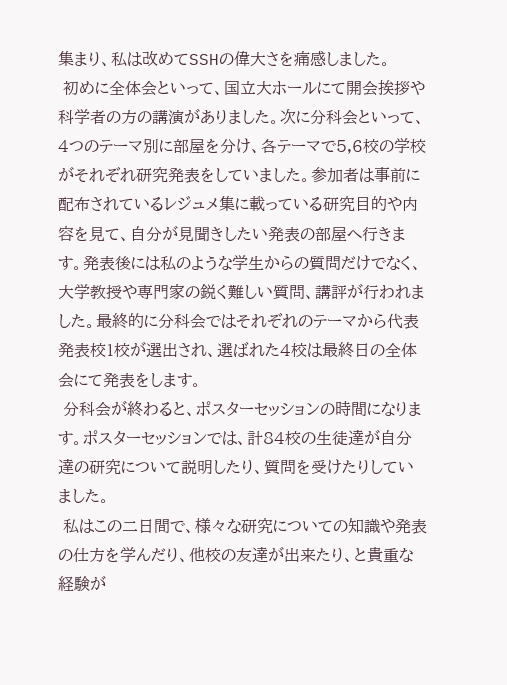集まり、私は改めてSSHの偉大さを痛感しました。
 初めに全体会といって、国立大ホールにて開会挨拶や科学者の方の講演がありました。次に分科会といって、4つのテーマ別に部屋を分け、各テーマで5,6校の学校がそれぞれ研究発表をしていました。参加者は事前に配布されているレジュメ集に載っている研究目的や内容を見て、自分が見聞きしたい発表の部屋へ行きます。発表後には私のような学生からの質問だけでなく、大学教授や専門家の鋭く難しい質問、講評が行われました。最終的に分科会ではそれぞれのテーマから代表発表校1校が選出され、選ばれた4校は最終日の全体会にて発表をします。
 分科会が終わると、ポスターセッションの時間になります。ポスターセッションでは、計84校の生徒達が自分達の研究について説明したり、質問を受けたりしていました。
 私はこの二日間で、様々な研究についての知識や発表の仕方を学んだり、他校の友達が出来たり、と貴重な経験が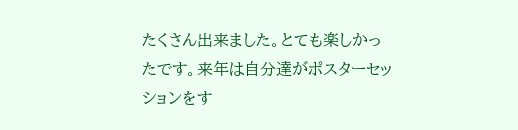たくさん出来ました。とても楽しかったです。来年は自分達がポスターセッションをす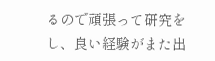るので頑張って研究をし、良い経験がまた出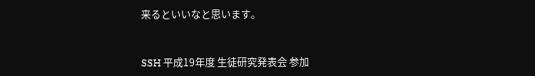来るといいなと思います。


SSH 平成19年度 生徒研究発表会 参加